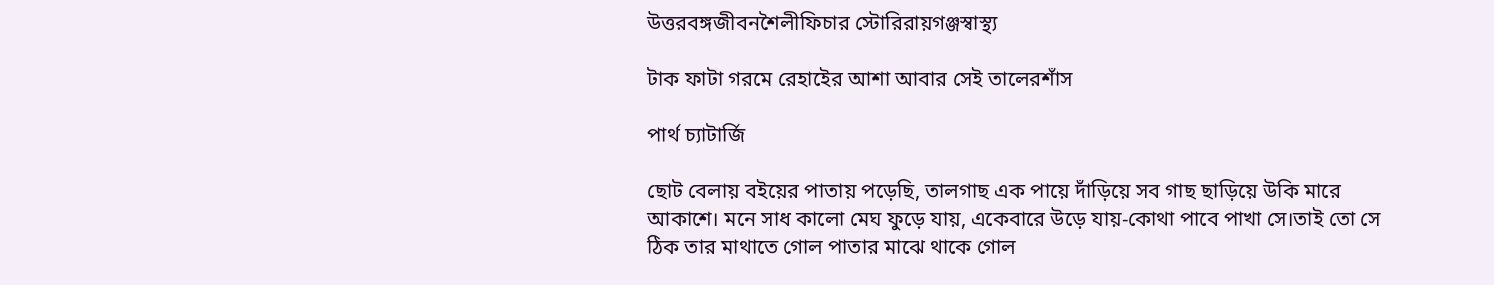উত্তরবঙ্গজীবনশৈলীফিচার স্টোরিরায়গঞ্জস্বাস্থ্য

টাক ফাটা গরমে রেহাইের আশা আবার সেই তালেরশাঁস

পার্থ চ্যাটার্জি

ছোট বেলায় বইয়ের পাতায় পড়েছি, তালগাছ এক পায়ে দাঁড়িয়ে সব গাছ ছাড়িয়ে উকি মারে আকাশে। মনে সাধ কালো মেঘ ফুড়ে যায়, একেবারে উড়ে যায়-কোথা পাবে পাখা সে।তাই তো সে ঠিক তার মাথাতে গোল পাতার মাঝে থাকে গোল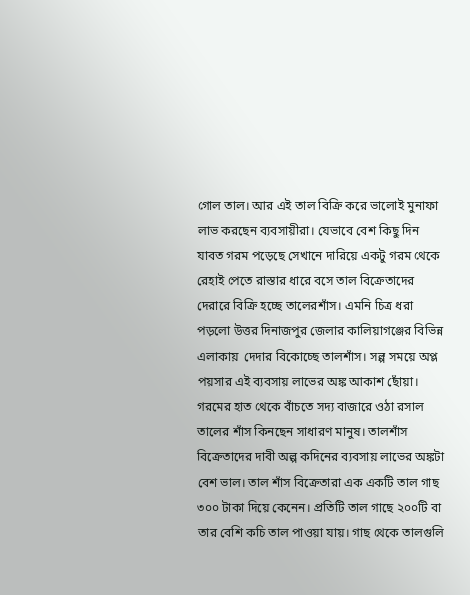গোল তাল। আর এই তাল বিক্রি করে ভালোই মুনাফা লাভ করছেন ব্যবসায়ীরা। যেভাবে বেশ কিছু দিন যাবত গরম পড়েছে সেখানে দারিয়ে একটু গরম থেকে রেহাই পেতে রাস্তার ধারে বসে তাল বিক্রেতাদের দেরারে বিক্রি হচ্ছে তালেরশাঁস। এমনি চিত্র ধরা পড়লো উত্তর দিনাজপুর জেলার কালিয়াগঞ্জের বিভিন্ন এলাকায়  দেদার বিকোচ্ছে তালশাঁস। সল্প সময়ে অপ্ল পয়সার এই ব্যবসায় লাভের অঙ্ক আকাশ ছোঁয়া। গরমের হাত থেকে বাঁচতে সদ্য বাজারে ওঠা রসাল তালের শাঁস কিনছেন সাধারণ মানুষ। তালশাঁস বিক্রেতাদের দাবী অল্প কদিনের ব্যবসায় লাভের অঙ্কটা বেশ ভাল। তাল শাঁস বিক্রেতারা এক একটি তাল গাছ ৩০০ টাকা দিয়ে কেনেন। প্রতিটি তাল গাছে ২০০টি বা তার বেশি কচি তাল পাওয়া যায়। গাছ থেকে তালগুলি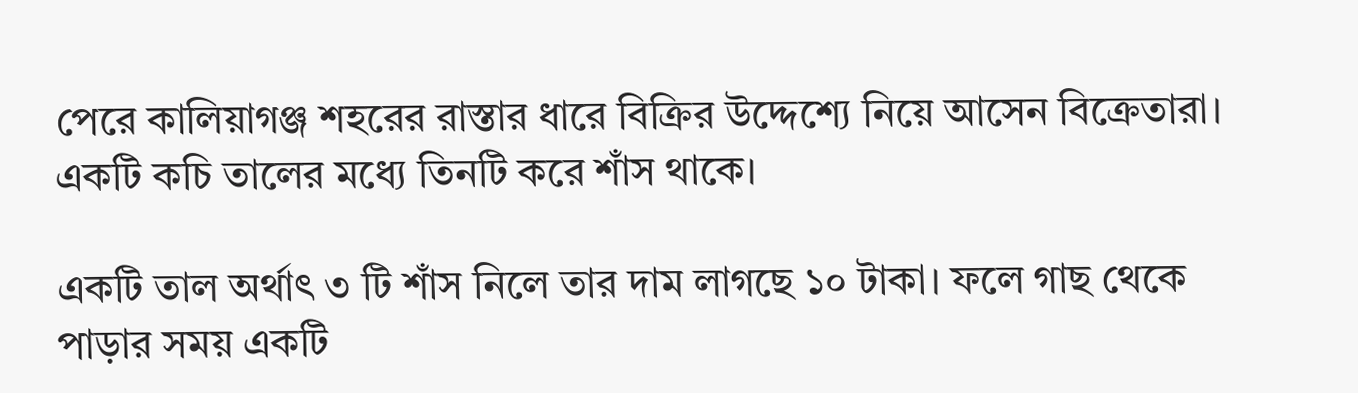পেরে কালিয়াগঞ্জ শহরের রাস্তার ধারে বিক্রির উদ্দেশ্যে নিয়ে আসেন বিক্রেতারা। একটি কচি তালের মধ্যে তিনটি করে শাঁস থাকে।

একটি তাল অর্থাৎ ৩ টি শাঁস নিলে তার দাম লাগছে ১০ টাকা। ফলে গাছ থেকে পাড়ার সময় একটি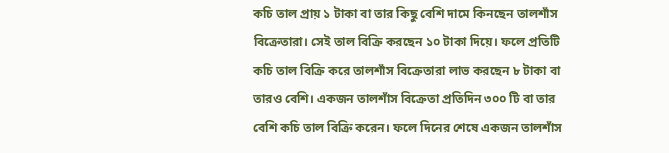কচি তাল প্রায় ১ টাকা বা তার কিছু বেশি দামে কিনছেন তালশাঁস বিক্রেতারা। সেই তাল বিক্রি করছেন ১০ টাকা দিয়ে। ফলে প্রতিটি কচি তাল বিক্রি করে তালশাঁস বিক্রেতারা লাভ করছেন ৮ টাকা বা তারও বেশি। একজন তালশাঁস বিক্রেতা প্রতিদিন ৩০০ টি বা তার বেশি কচি তাল বিক্রি করেন। ফলে দিনের শেষে একজন তালশাঁস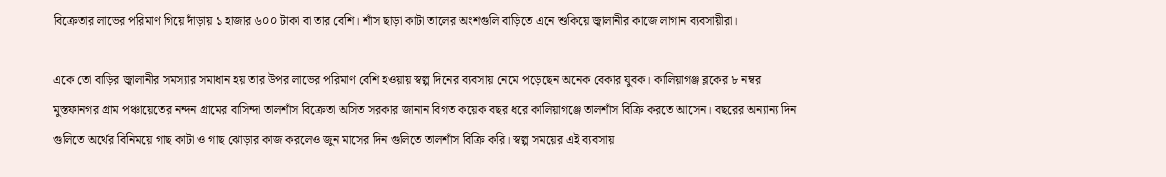বিক্রেতার লাভের পরিমাণ গিয়ে দাঁড়ায় ১ হাজার ৬০০ টাকা বা তার বেশি। শাঁস ছাড়া কাটা তালের অংশগুলি বাড়িতে এনে শুকিয়ে জ্বালানীর কাজে লাগান ব্যবসায়ীরা।

একে তো বাড়ির জ্বালানীর সমস্যার সমাধান হয় তার উপর লাভের পরিমাণ বেশি হওয়ায় স্বল্প দিনের ব্যবসায় নেমে পড়েছেন অনেক বেকার যুবক। কালিয়াগঞ্জ ব্লকের ৮ নম্বর মুস্তফানগর গ্রাম পঞ্চায়েতের নন্দন গ্রামের বাসিন্দা তালশাঁস বিক্রেতা অসিত সরকার জানান বিগত কয়েক বছর ধরে কালিয়াগঞ্জে তালশাঁস বিক্রি করতে আসেন। বছরের অন্যান্য দিন গুলিতে অর্থের বিনিময়ে গাছ কাটা ও গাছ ঝোড়ার কাজ করলেও জুন মাসের দিন গুলিতে তালশাঁস বিক্রি করি। স্বল্প সময়ের এই ব্যবসায়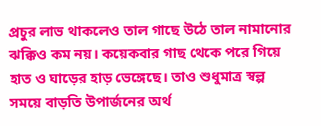প্রচুর লাভ থাকলেও তাল গাছে উঠে তাল নামানোর ঝক্কিও কম নয়। কয়েকবার গাছ থেকে পরে গিয়ে হাত ও ঘাড়ের হাড় ভেঙ্গেছে। তাও শুধুমাত্র স্বল্প সময়ে বাড়তি উপার্জনের অর্থ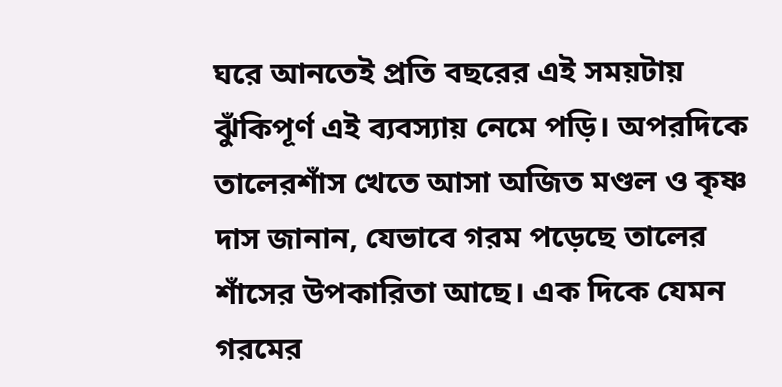ঘরে আনতেই প্রতি বছরের এই সময়টায় ঝুঁকিপূর্ণ এই ব্যবস্যায় নেমে পড়ি। অপরদিকে তালেরশাঁস খেতে আসা অজিত মণ্ডল ও কৃষ্ণ দাস জানান, যেভাবে গরম পড়েছে তালের শাঁসের উপকারিতা আছে। এক দিকে যেমন গরমের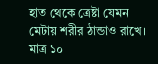হাত থেকে ত্রেষ্টা যেমন মেটায় শরীর ঠান্ডাও রাখে। মাত্র ১০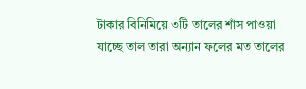টাকার বিনিমিয়ে ৩টি তালের শাঁস পাওয়া যাচ্ছে তাল তারা অন্যান ফলের মত তালের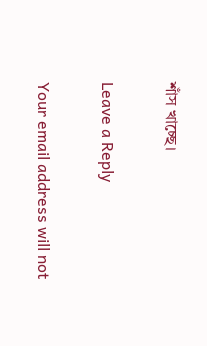শাঁস খাচ্ছে।

Leave a Reply

Your email address will not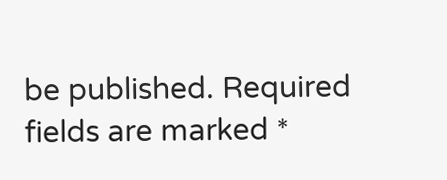be published. Required fields are marked *